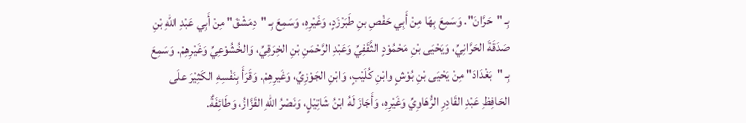بِـ "حَرَّانَ". وَسَمِعَ بِهَا مِنْ أَبِي حَفْصِ بنِ طَبَرْزَدٍ، وَغَيْرِهِ، وَسَمِعَ بِـ "دِمَشْقَ" مِنْ أَبِي عَبْدِ اللهِ بْنِ صَدَقَةَ الحَرَّانِيِّ، وَيَحْيَى بْنِ مَحْمُوْدٍ الثَّقَفِيِّ وَعَبْدِ الرَّحْمَنِ بْنِ الخِرَقِيِّ، وَالخُشُوْعِيِّ وَغَيْرِهِمْ. وَسَمِعَ بِـ "بَغْدَادَ" مِنْ يَحْيَى بْنِ بُوْشٍ وابْنِ كُلَيْبٍ، وَابْنِ الجَوْزِيِّ، وَغَيرِهِمْ. وَقَرَأَ بِنَفْسِهِ الكَثِيْرَ علَى الحَافِظِ عَبْدِ القَادِرِ الرُّهَاوِيِّ وَغَيْرِهِ، وَأَجَازَ لَهُ ابْنُ شَاتِيْلٍ، وَنَصْرُ اللهِ القَزَّازُ، وَطَائِفَةٌ.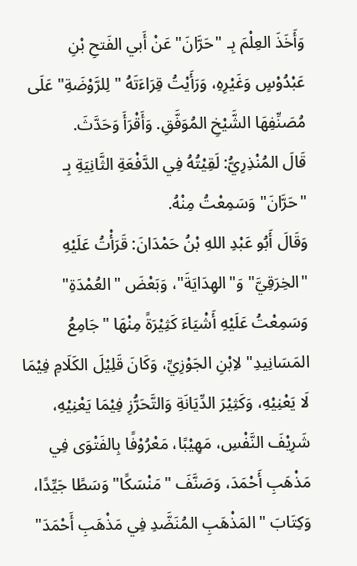وَأَخَذَ العِلْمَ بِـ "حَرَّانَ" عَنْ أَبي الفَتحِ بْنِ عَبْدُوْسٍ وَغَيْرِهِ، وَرَأَيْتُ قِرَاءَتَهُ "لِلرَّوْضَةِ" عَلَى مُصَنِّفِهَا الشَّيْخِ المُوَفَّقِ. وَأَقْرَأَ وَحَدَّثَ.
قَالَ المُنْذِرِيُّ: لَقِيْتُهُ فِي الدَّفْعَةِ الثَّانِيَةِ بِـ "حَرَّانَ" وَسَمِعْتُ مِنْهُ.
وَقَالَ أَبُو عَبْدِ اللهِ بْنُ حَمْدَانَ: قَرَأْتُ عَلَيْهِ "الخِرَقِيَّ" وَ"الهِدَايَةَ"، وَبَعْضَ "العُمْدَةِ" وَسَمِعْتُ عَلَيْهِ أَشْيَاءَ كَثِيْرَةً مِنْهَا "جَامِعُ المَسَانِيدِ" لاِبْنِ الجَوْزِيِّ، وَكَانَ قَلِيْلَ الكَلَامِ فِيْمَا لَا يَعْنِيْهِ، وَكَثِيْرَ الدِّيَانَةِ وَالتَّحَرُّزِ فِيْمَا يَعْنِيْهِ، شَرِيْفَ النَّفْسِ، مَهِيْبًا، مَعْرُوْفًا بِالفَتْوَى فِي مَذْهَبِ أَحْمَدَ، وَصَنَّفَ "مَنْسَكًا" وَسَطًا جَيِّدًا، وَكِتَابَ "المَذْهَبِ المُنَضَّدِ فِي مَذْهَبِ أَحْمَدَ"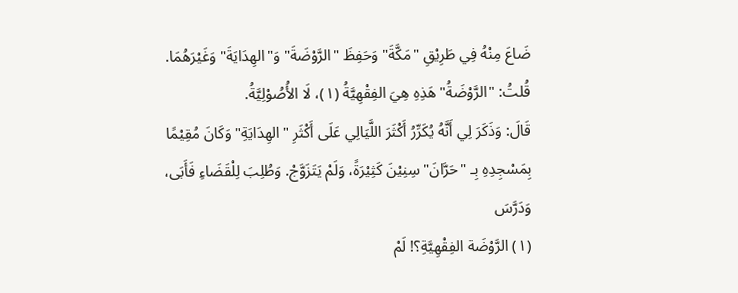ضَاعَ مِنْهُ فِي طَرِيْقِ "مَكَّةَ" وَحَفِظَ "الرَّوْضَةَ" وَ"الهِدَايَةَ" وَغَيْرَهُمَا.
قُلتُ: "الرَّوْضَةُ" هَذِهِ هِيَ الفِقْهِيَّةُ (١)، لَا الأُصُوْلِيَّةُ.
قَالَ: وَذَكَرَ لِي أَنَّهُ يُكَرِّرُ أَكْثَرَ اللَّيَالِي عَلَى أَكْثَرِ "الهِدَايَةِ" وَكَانَ مُقِيْمًا بِمَسْجِدِهِ بِـ "حَرَّانَ" سِنِيْنَ كَثِيْرَةً، وَلَمْ يَتَزَوَّجْ. وَطُلِبَ لِلْقَضَاءِ فَأَبَى، وَدَرَّسَ
(١) الرَّوْضَة الفِقْهِيَّةِ؟! لَمْ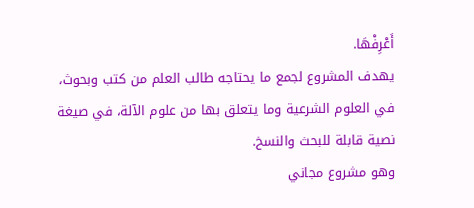أَعْرِفْهَا.
يهدف المشروع لجمع ما يحتاجه طالب العلم من كتب وبحوث، في العلوم الشرعية وما يتعلق بها من علوم الآلة، في صيغة نصية قابلة للبحث والنسخ.
وهو مشروع مجاني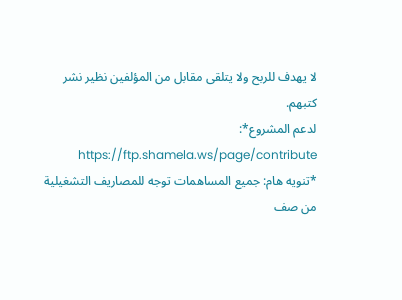لا يهدف للربح ولا يتلقى مقابل من المؤلفين نظير نشر كتبهم.
لدعم المشروع*: https://ftp.shamela.ws/page/contribute
*تنويه هام: جميع المساهمات توجه للمصاريف التشغيلية من صف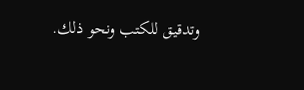وتدقيق للكتب ونحو ذلك.